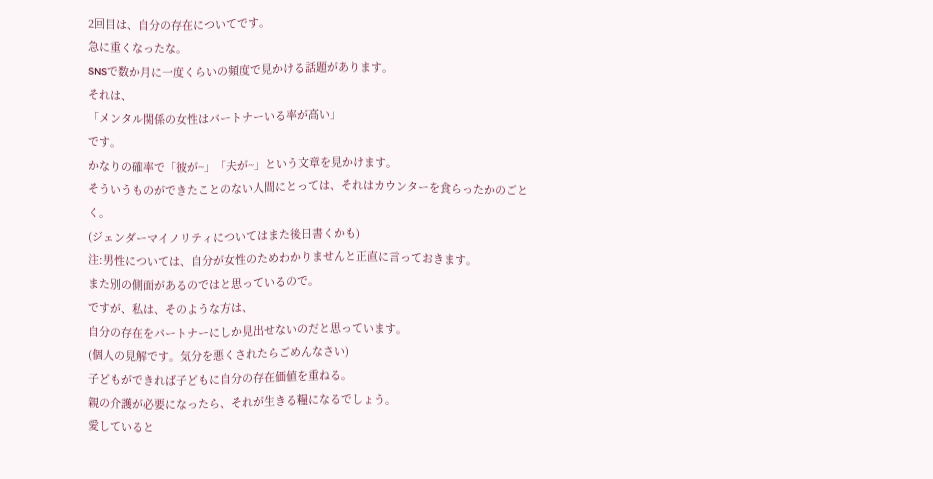2回目は、自分の存在についてです。
急に重くなったな。
SNSで数か月に一度くらいの頻度で見かける話題があります。
それは、
「メンタル関係の女性はパートナーいる率が高い」
です。
かなりの確率で「彼が~」「夫が~」という文章を見かけます。
そういうものができたことのない人間にとっては、それはカウンターを食らったかのごとく。
(ジェンダーマイノリティについてはまた後日書くかも)
注:男性については、自分が女性のためわかりませんと正直に言っておきます。
また別の側面があるのではと思っているので。
ですが、私は、そのような方は、
自分の存在をパートナーにしか見出せないのだと思っています。
(個人の見解です。気分を悪くされたらごめんなさい)
子どもができれば子どもに自分の存在価値を重ねる。
親の介護が必要になったら、それが生きる糧になるでしょう。
愛していると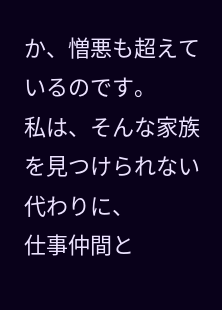か、憎悪も超えているのです。
私は、そんな家族を見つけられない代わりに、
仕事仲間と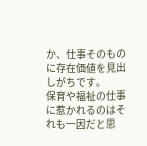か、仕事そのものに存在価値を見出しがちです。
保育や福祉の仕事に惹かれるのはそれも一因だと思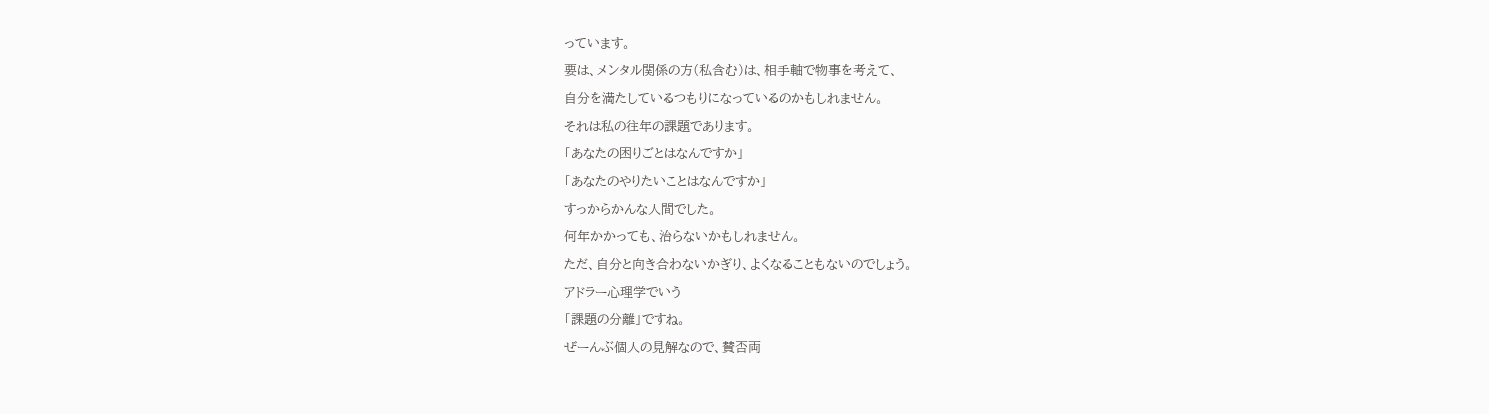っています。
要は、メンタル関係の方(私含む)は、相手軸で物事を考えて、
自分を満たしているつもりになっているのかもしれません。
それは私の往年の課題であります。
「あなたの困りごとはなんですか」
「あなたのやりたいことはなんですか」
すっからかんな人間でした。
何年かかっても、治らないかもしれません。
ただ、自分と向き合わないかぎり、よくなることもないのでしょう。
アドラー心理学でいう
「課題の分離」ですね。
ぜーんぶ個人の見解なので、賛否両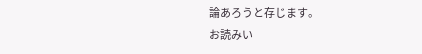論あろうと存じます。
お読みい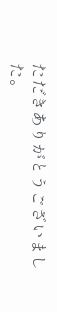ただきありがとうございました。